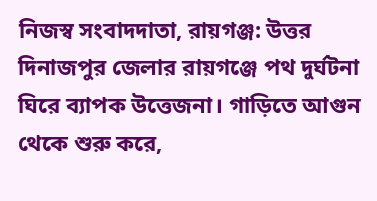নিজস্ব সংবাদদাতা, রায়গঞ্জ: উত্তর দিনাজপুর জেলার রায়গঞ্জে পথ দুর্ঘটনা ঘিরে ব্যাপক উত্তেজনা। গাড়িতে আগুন থেকে শুরু করে,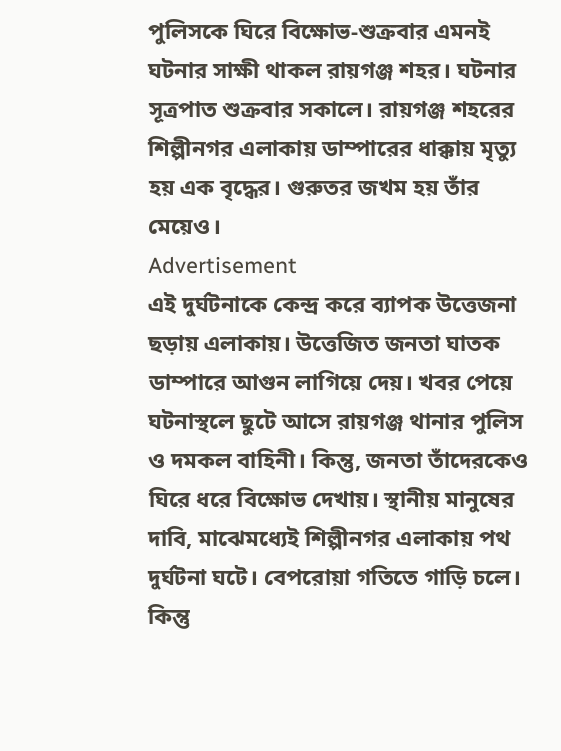পুলিসকে ঘিরে বিক্ষোভ-শুক্রবার এমনই ঘটনার সাক্ষী থাকল রায়গঞ্জ শহর। ঘটনার সূত্রপাত শুক্রবার সকালে। রায়গঞ্জ শহরের শিল্পীনগর এলাকায় ডাম্পারের ধাক্কায় মৃত্যু হয় এক বৃদ্ধের। গুরুতর জখম হয় তাঁর মেয়েও।
Advertisement
এই দুর্ঘটনাকে কেন্দ্র করে ব্যাপক উত্তেজনা ছড়ায় এলাকায়। উত্তেজিত জনতা ঘাতক ডাম্পারে আগুন লাগিয়ে দেয়। খবর পেয়ে ঘটনাস্থলে ছুটে আসে রায়গঞ্জ থানার পুলিস ও দমকল বাহিনী। কিন্তু, জনতা তাঁদেরকেও ঘিরে ধরে বিক্ষোভ দেখায়। স্থানীয় মানুষের দাবি, মাঝেমধ্যেই শিল্পীনগর এলাকায় পথ দুর্ঘটনা ঘটে। বেপরোয়া গতিতে গাড়ি চলে। কিন্তু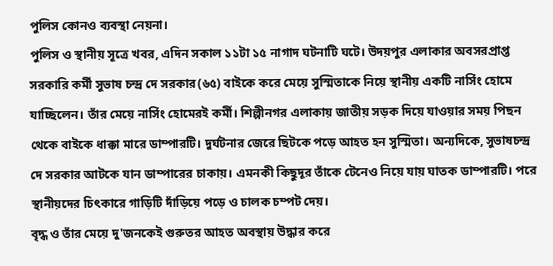পুলিস কোনও ব্যবস্থা নেয়না।
পুলিস ও স্থানীয় সূত্রে খবর, এদিন সকাল ১১টা ১৫ নাগাদ ঘটনাটি ঘটে। উদয়পুর এলাকার অবসরপ্রাপ্ত সরকারি কর্মী সুভাষ চন্দ্র দে সরকার(৬৫) বাইকে করে মেয়ে সুস্মিতাকে নিয়ে স্থানীয় একটি নার্সিং হোমে যাচ্ছিলেন। তাঁর মেয়ে নার্সিং হোমেরই কর্মী। শিল্পীনগর এলাকায় জাতীয় সড়ক দিয়ে যাওয়ার সময় পিছন থেকে বাইকে ধাক্কা মারে ডাম্পারটি। দুর্ঘটনার জেরে ছিটকে পড়ে আহত হন সুস্মিতা। অন্যদিকে, সুভাষচন্দ্র দে সরকার আটকে যান ডাম্পারের চাকায়। এমনকী কিছুদূর তাঁকে টেনেও নিয়ে যায় ঘাতক ডাম্পারটি। পরে স্থানীয়দের চিৎকারে গাড়িটি দাঁড়িয়ে পড়ে ও চালক চম্পট দেয়।
বৃদ্ধ ও তাঁর মেয়ে দু'জনকেই গুরুতর আহত অবস্থায় উদ্ধার করে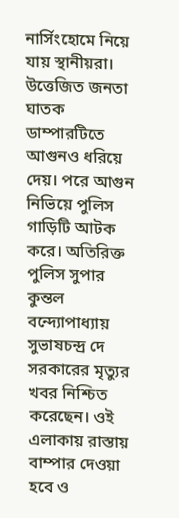নার্সিংহোমে নিয়ে যায় স্থানীয়রা। উত্তেজিত জনতা ঘাতক ডাম্পারটিতে আগুনও ধরিয়ে দেয়। পরে আগুন নিভিয়ে পুলিস গাড়িটি আটক করে। অতিরিক্ত পুলিস সুপার কুন্তল বন্দ্যোপাধ্যায় সুভাষচন্দ্র দে সরকারের মৃত্যুর খবর নিশ্চিত করেছেন। ওই এলাকায় রাস্তায় বাম্পার দেওয়া হবে ও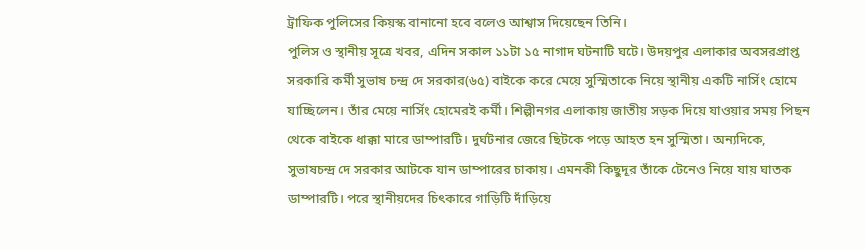ট্রাফিক পুলিসের কিয়স্ক বানানো হবে বলেও আশ্বাস দিয়েছেন তিনি।
পুলিস ও স্থানীয় সূত্রে খবর, এদিন সকাল ১১টা ১৫ নাগাদ ঘটনাটি ঘটে। উদয়পুর এলাকার অবসরপ্রাপ্ত সরকারি কর্মী সুভাষ চন্দ্র দে সরকার(৬৫) বাইকে করে মেয়ে সুস্মিতাকে নিয়ে স্থানীয় একটি নার্সিং হোমে যাচ্ছিলেন। তাঁর মেয়ে নার্সিং হোমেরই কর্মী। শিল্পীনগর এলাকায় জাতীয় সড়ক দিয়ে যাওয়ার সময় পিছন থেকে বাইকে ধাক্কা মারে ডাম্পারটি। দুর্ঘটনার জেরে ছিটকে পড়ে আহত হন সুস্মিতা। অন্যদিকে, সুভাষচন্দ্র দে সরকার আটকে যান ডাম্পারের চাকায়। এমনকী কিছুদূর তাঁকে টেনেও নিয়ে যায় ঘাতক ডাম্পারটি। পরে স্থানীয়দের চিৎকারে গাড়িটি দাঁড়িয়ে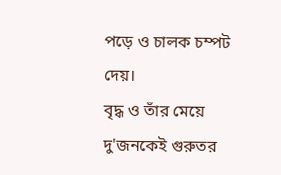পড়ে ও চালক চম্পট দেয়।
বৃদ্ধ ও তাঁর মেয়ে দু'জনকেই গুরুতর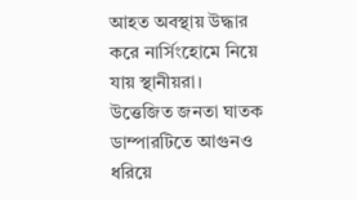আহত অবস্থায় উদ্ধার করে নার্সিংহোমে নিয়ে যায় স্থানীয়রা। উত্তেজিত জনতা ঘাতক ডাম্পারটিতে আগুনও ধরিয়ে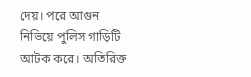দেয়। পরে আগুন নিভিয়ে পুলিস গাড়িটি আটক করে। অতিরিক্ত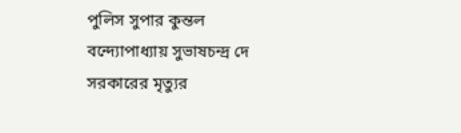পুলিস সুপার কুন্তল বন্দ্যোপাধ্যায় সুভাষচন্দ্র দে সরকারের মৃত্যুর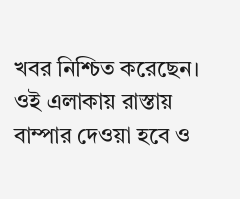খবর নিশ্চিত করেছেন। ওই এলাকায় রাস্তায় বাম্পার দেওয়া হবে ও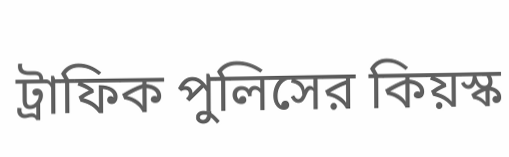ট্রাফিক পুলিসের কিয়স্ক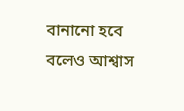বানানো হবে বলেও আশ্বাস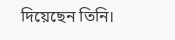দিয়েছেন তিনি।